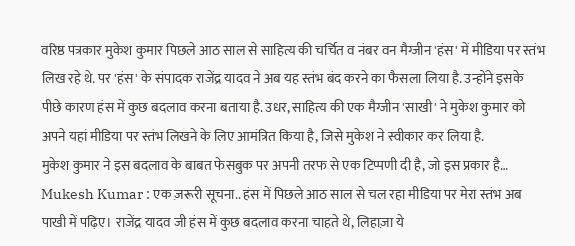वरिष्ठ पत्रकार मुकेश कुमार पिछले आठ साल से साहित्य की चर्चित व नंबर वन मैग्जीन 'हंस' में मीडिया पर स्तंभ लिख रहे थे. पर 'हंस' के संपादक राजेंद्र यादव ने अब यह स्तंभ बंद करने का फैसला लिया है. उन्होंने इसके पीछे कारण हंस में कुछ बदलाव करना बताया है. उधर, साहित्य की एक मैग्जीन 'साखी' ने मुकेश कुमार को अपने यहां मीडिया पर स्तंभ लिखने के लिए आमंत्रित किया है, जिसे मुकेश ने स्वीकार कर लिया है.
मुकेश कुमार ने इस बदलाव के बाबत फेसबुक पर अपनी तरफ से एक टिप्पणी दी है, जो इस प्रकार है…
Mukesh Kumar : एक ज़रूरी सूचना.. हंस में पिछले आठ साल से चल रहा मीडिया पर मेरा स्तंभ अब पाखी में पढ़िए। राजेंद्र यादव जी हंस में कुछ बदलाव करना चाहते थे, लिहाज़ा ये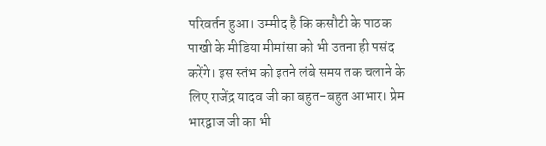परिवर्तन हुआ। उम्मीद है कि कसौटी के पाठक पाखी के मीडिया मीमांसा को भी उतना ही पसंद करेंगे। इस स्तंभ को इतने लंबे समय तक चलाने के लिए राजेंद्र यादव जी का बहुत-बहुत आभार। प्रेम भारद्वाज जी का भी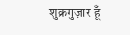शुक्रगुज़ार हूँ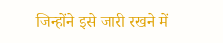जिन्होंने इसे जारी रखने में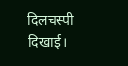दिलचस्पी दिखाई।